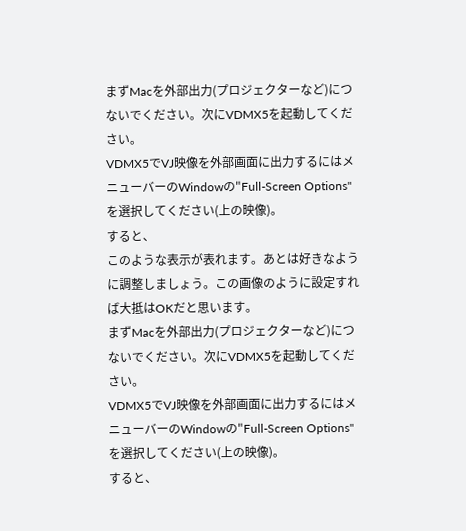まずMacを外部出力(プロジェクターなど)につないでください。次にVDMX5を起動してください。
VDMX5でVJ映像を外部画面に出力するにはメニューバーのWindowの"Full-Screen Options"を選択してください(上の映像)。
すると、
このような表示が表れます。あとは好きなように調整しましょう。この画像のように設定すれば大抵はOKだと思います。
まずMacを外部出力(プロジェクターなど)につないでください。次にVDMX5を起動してください。
VDMX5でVJ映像を外部画面に出力するにはメニューバーのWindowの"Full-Screen Options"を選択してください(上の映像)。
すると、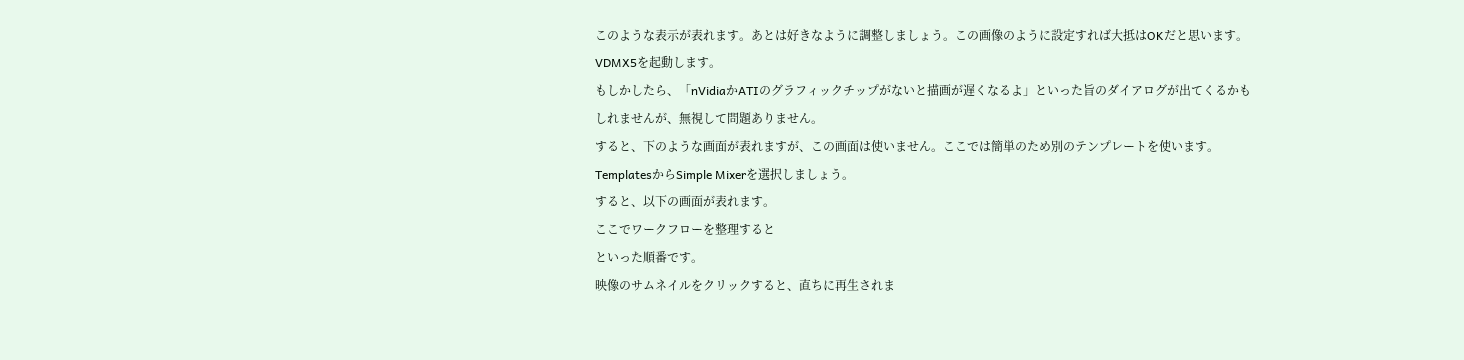このような表示が表れます。あとは好きなように調整しましょう。この画像のように設定すれば大抵はOKだと思います。
VDMX5を起動します。
もしかしたら、「nVidiaかATIのグラフィックチップがないと描画が遅くなるよ」といった旨のダイアログが出てくるかもしれませんが、無視して問題ありません。
すると、下のような画面が表れますが、この画面は使いません。ここでは簡単のため別のテンプレートを使います。
TemplatesからSimple Mixerを選択しましょう。
すると、以下の画面が表れます。
ここでワークフローを整理すると
といった順番です。
映像のサムネイルをクリックすると、直ちに再生されま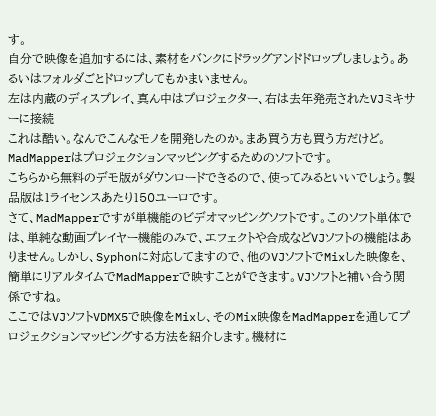す。
自分で映像を追加するには、素材をバンクにドラッグアンドドロップしましょう。あるいはフォルダごとドロップしてもかまいません。
左は内蔵のディスプレイ、真ん中はプロジェクター、右は去年発売されたVJミキサーに接続
これは酷い。なんでこんなモノを開発したのか。まあ買う方も買う方だけど。
MadMapperはプロジェクションマッピングするためのソフトです。
こちらから無料のデモ版がダウンロードできるので、使ってみるといいでしょう。製品版は1ライセンスあたり150ユーロです。
さて、MadMapperですが単機能のビデオマッピングソフトです。このソフト単体では、単純な動画プレイヤー機能のみで、エフェクトや合成などVJソフトの機能はありません。しかし、Syphonに対応してますので、他のVJソフトでMixした映像を、簡単にリアルタイムでMadMapperで映すことができます。VJソフトと補い合う関係ですね。
ここではVJソフトVDMX5で映像をMixし、そのMix映像をMadMapperを通してプロジェクションマッピングする方法を紹介します。機材に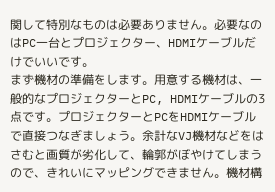関して特別なものは必要ありません。必要なのはPC一台とプロジェクター、HDMIケーブルだけでいいです。
まず機材の準備をします。用意する機材は、一般的なプロジェクターとPC, HDMIケーブルの3点です。プロジェクターとPCをHDMIケーブルで直接つなぎましょう。余計なVJ機材などをはさむと画質が劣化して、輪郭がぼやけてしまうので、きれいにマッピングできません。機材構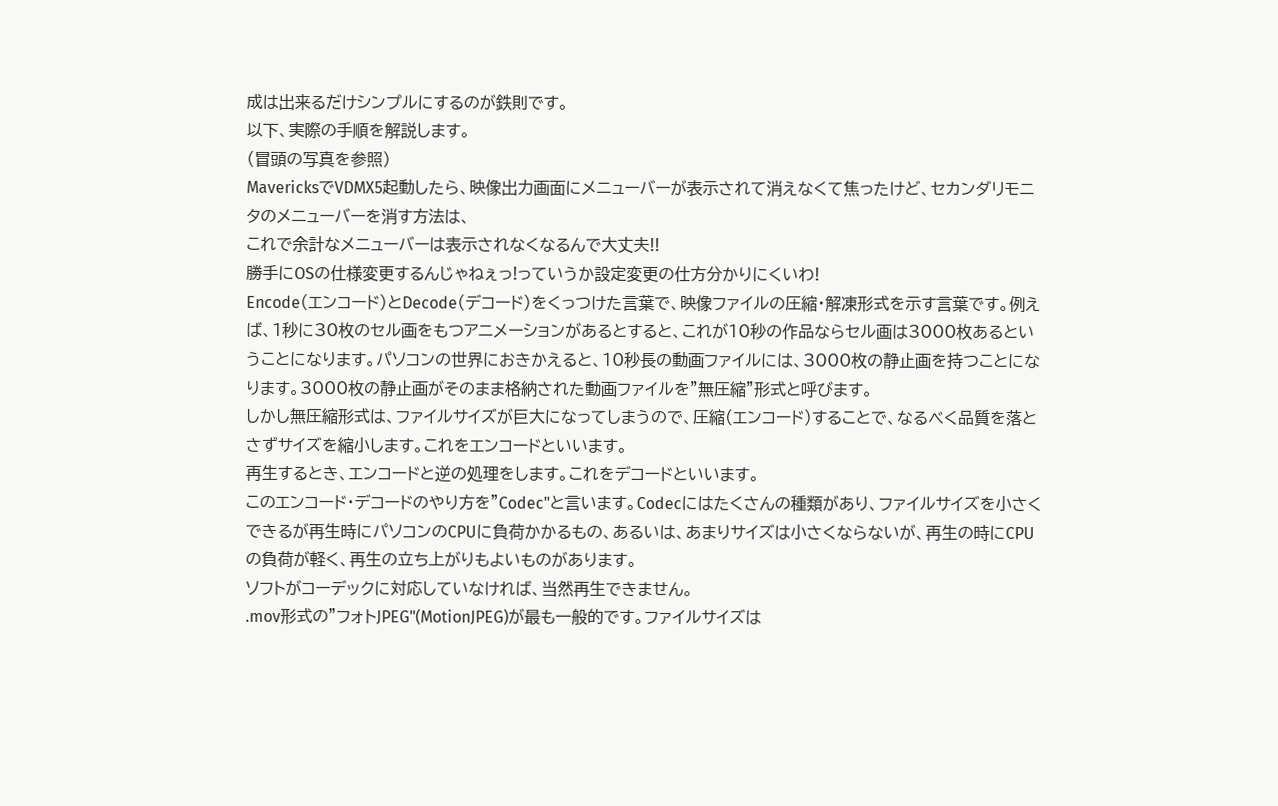成は出来るだけシンプルにするのが鉄則です。
以下、実際の手順を解説します。
(冒頭の写真を参照)
MavericksでVDMX5起動したら、映像出力画面にメニューバーが表示されて消えなくて焦ったけど、セカンダリモニタのメニューバーを消す方法は、
これで余計なメニューバーは表示されなくなるんで大丈夫!!
勝手にOSの仕様変更するんじゃねぇっ!っていうか設定変更の仕方分かりにくいわ!
Encode(エンコード)とDecode(デコード)をくっつけた言葉で、映像ファイルの圧縮・解凍形式を示す言葉です。例えば、1秒に30枚のセル画をもつアニメーションがあるとすると、これが10秒の作品ならセル画は3000枚あるということになります。パソコンの世界におきかえると、10秒長の動画ファイルには、3000枚の静止画を持つことになります。3000枚の静止画がそのまま格納された動画ファイルを"無圧縮"形式と呼びます。
しかし無圧縮形式は、ファイルサイズが巨大になってしまうので、圧縮(エンコード)することで、なるべく品質を落とさずサイズを縮小します。これをエンコードといいます。
再生するとき、エンコードと逆の処理をします。これをデコードといいます。
このエンコード・デコードのやり方を"Codec"と言います。Codecにはたくさんの種類があり、ファイルサイズを小さくできるが再生時にパソコンのCPUに負荷かかるもの、あるいは、あまりサイズは小さくならないが、再生の時にCPUの負荷が軽く、再生の立ち上がりもよいものがあります。
ソフトがコーデックに対応していなければ、当然再生できません。
.mov形式の"フォトJPEG"(MotionJPEG)が最も一般的です。ファイルサイズは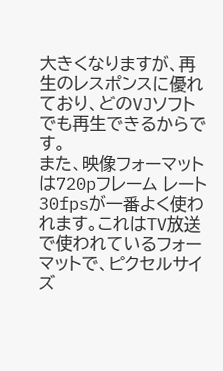大きくなりますが、再生のレスポンスに優れており、どのVJソフトでも再生できるからです。
また、映像フォーマットは720pフレーム レート30fpsが一番よく使われます。これはTV放送で使われているフォーマットで、ピクセルサイズ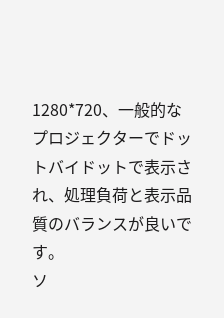1280*720、一般的なプロジェクターでドットバイドットで表示され、処理負荷と表示品質のバランスが良いです。
ソ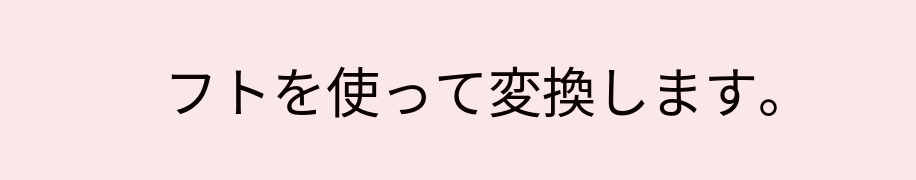フトを使って変換します。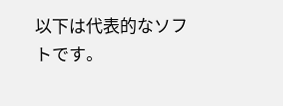以下は代表的なソフトです。